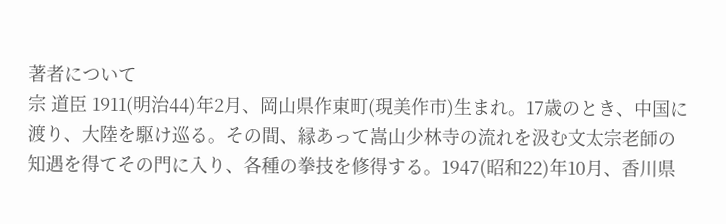著者について
宗 道臣 1911(明治44)年2月、岡山県作東町(現美作市)生まれ。17歳のとき、中国に渡り、大陸を駆け巡る。その間、縁あって嵩山少林寺の流れを汲む文太宗老師の知遇を得てその門に入り、各種の拳技を修得する。1947(昭和22)年10月、香川県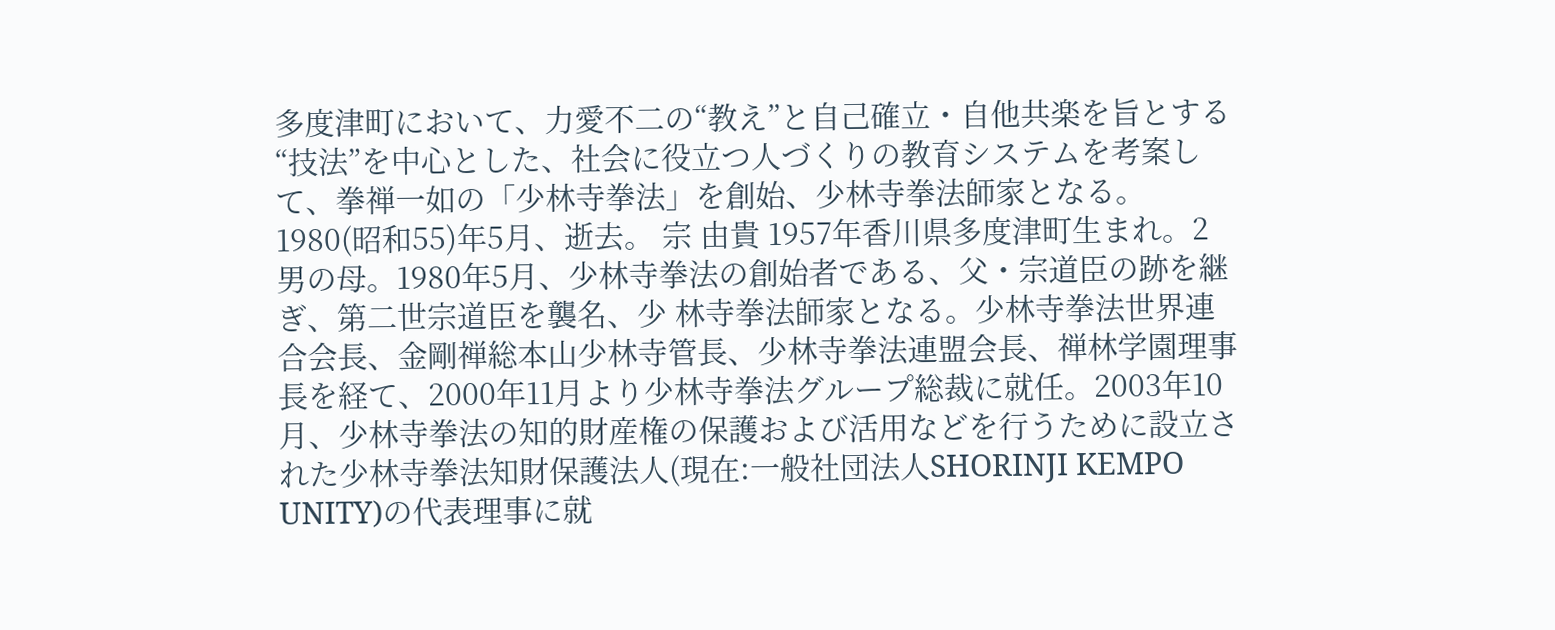多度津町において、力愛不二の“教え”と自己確立・自他共楽を旨とする“技法”を中心とした、社会に役立つ人づくりの教育システムを考案して、拳禅一如の「少林寺拳法」を創始、少林寺拳法師家となる。1980(昭和55)年5月、逝去。 宗 由貴 1957年香川県多度津町生まれ。2男の母。1980年5月、少林寺拳法の創始者である、父・宗道臣の跡を継ぎ、第二世宗道臣を襲名、少 林寺拳法師家となる。少林寺拳法世界連合会長、金剛禅総本山少林寺管長、少林寺拳法連盟会長、禅林学園理事長を経て、2000年11月より少林寺拳法グループ総裁に就任。2003年10月、少林寺拳法の知的財産権の保護および活用などを行うために設立された少林寺拳法知財保護法人(現在:一般社団法人SHORINJI KEMPO UNITY)の代表理事に就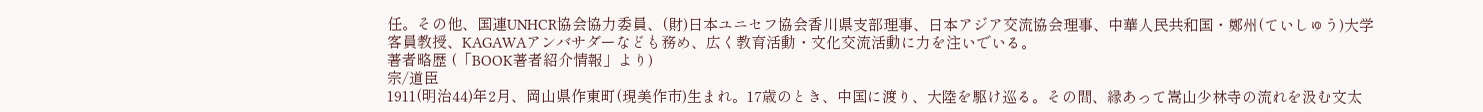任。その他、国連UNHCR協会協力委員、(財)日本ユニセフ協会香川県支部理事、日本アジア交流協会理事、中華人民共和国・鄭州(ていしゅう)大学客員教授、KAGAWAアンバサダーなども務め、広く教育活動・文化交流活動に力を注いでいる。
著者略歴 (「BOOK著者紹介情報」より)
宗/道臣
1911(明治44)年2月、岡山県作東町(現美作市)生まれ。17歳のとき、中国に渡り、大陸を駆け巡る。その間、縁あって嵩山少林寺の流れを汲む文太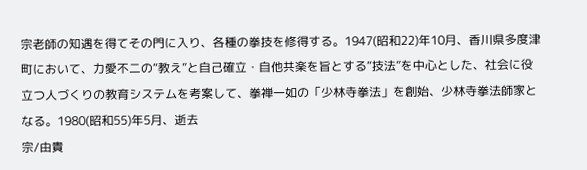宗老師の知遇を得てその門に入り、各種の拳技を修得する。1947(昭和22)年10月、香川県多度津町において、力愛不二の“教え”と自己確立・自他共楽を旨とする“技法”を中心とした、社会に役立つ人づくりの教育システムを考案して、拳禅一如の「少林寺拳法」を創始、少林寺拳法師家となる。1980(昭和55)年5月、逝去
宗/由貴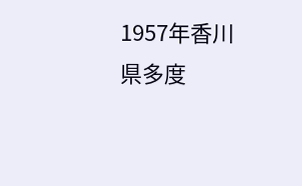1957年香川県多度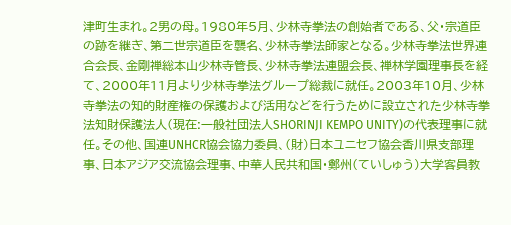津町生まれ。2男の母。1980年5月、少林寺拳法の創始者である、父・宗道臣の跡を継ぎ、第二世宗道臣を襲名、少林寺拳法師家となる。少林寺拳法世界連合会長、金剛禅総本山少林寺管長、少林寺拳法連盟会長、禅林学園理事長を経て、2000年11月より少林寺拳法グループ総裁に就任。2003年10月、少林寺拳法の知的財産権の保護および活用などを行うために設立された少林寺拳法知財保護法人(現在:一般社団法人SHORINJI KEMPO UNITY)の代表理事に就任。その他、国連UNHCR協会協力委員、(財)日本ユニセフ協会香川県支部理事、日本アジア交流協会理事、中華人民共和国・鄭州(ていしゅう)大学客員教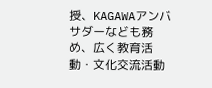授、KAGAWAアンバサダーなども務め、広く教育活動・文化交流活動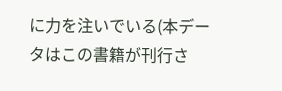に力を注いでいる(本データはこの書籍が刊行さ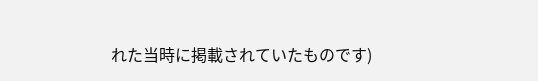れた当時に掲載されていたものです)